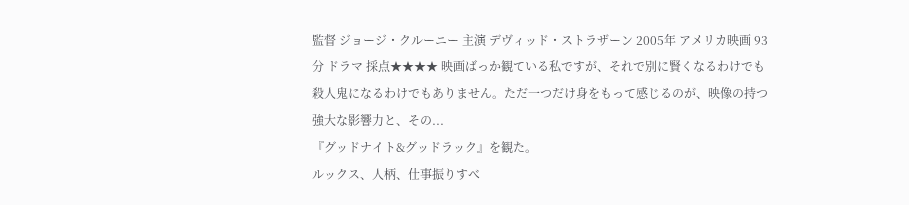監督 ジョージ・クルーニー 主演 デヴィッド・ストラザーン 2005年 アメリカ映画 93分 ドラマ 採点★★★★ 映画ばっか観ている私ですが、それで別に賢くなるわけでも殺人鬼になるわけでもありません。ただ一つだけ身をもって感じるのが、映像の持つ強大な影響力と、その...
『グッドナイト&グッドラック』を観た。
ルックス、人柄、仕事振りすべ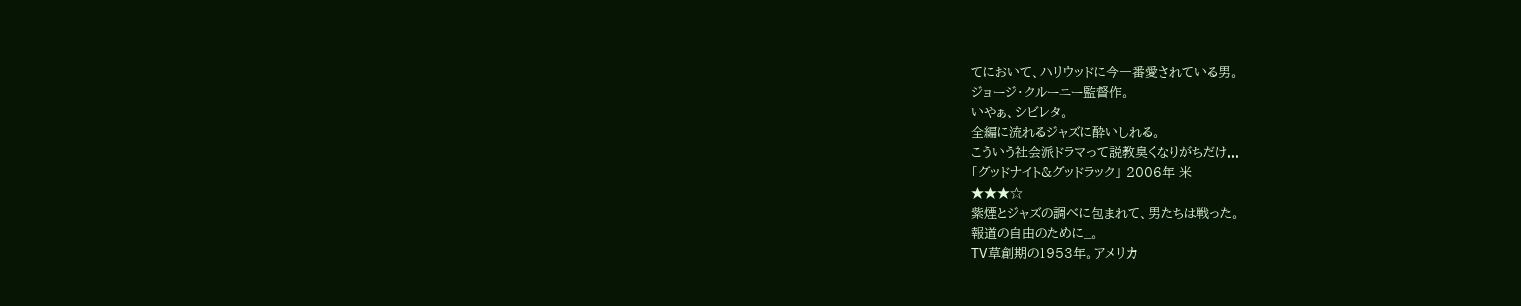てにおいて、ハリウッドに今一番愛されている男。
ジョージ・クルーニー監督作。
いやぁ、シビレタ。
全編に流れるジャズに酔いしれる。
こういう社会派ドラマって説教臭くなりがちだけ...
「グッドナイト&グッドラック」 2006年 米
★★★☆
紫煙とジャズの調べに包まれて、男たちは戦った。
報道の自由のために_。
TV草創期の1953年。アメリカ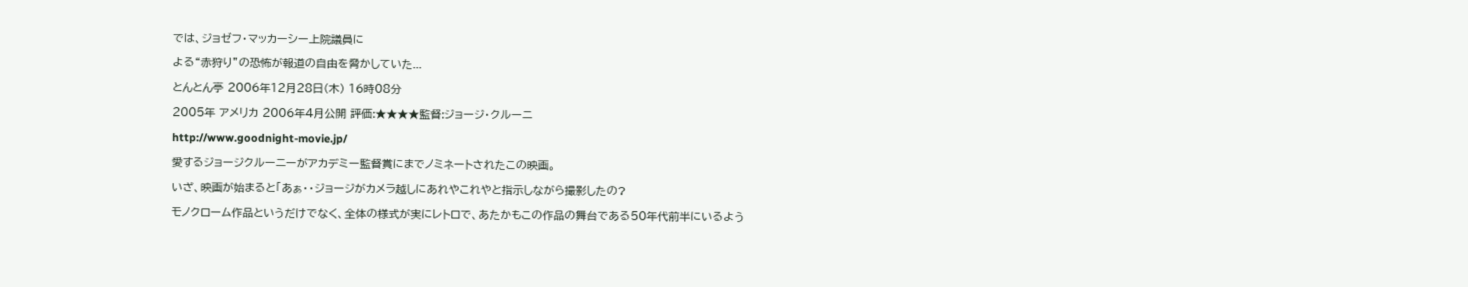では、ジョゼフ・マッカーシー上院議員に
よる“赤狩り”の恐怖が報道の自由を脅かしていた...
とんとん亭 2006年12月28日(木) 16時08分
2005年 アメリカ 2006年4月公開 評価:★★★★監督:ジョージ・クルーニ
http://www.goodnight-movie.jp/
愛するジョージクルーニーがアカデミー監督賞にまでノミネートされたこの映画。
いざ、映画が始まると「あぁ・・ジョージがカメラ越しにあれやこれやと指示しながら撮影したの?
モノクローム作品というだけでなく、全体の様式が実にレトロで、あたかもこの作品の舞台である50年代前半にいるよう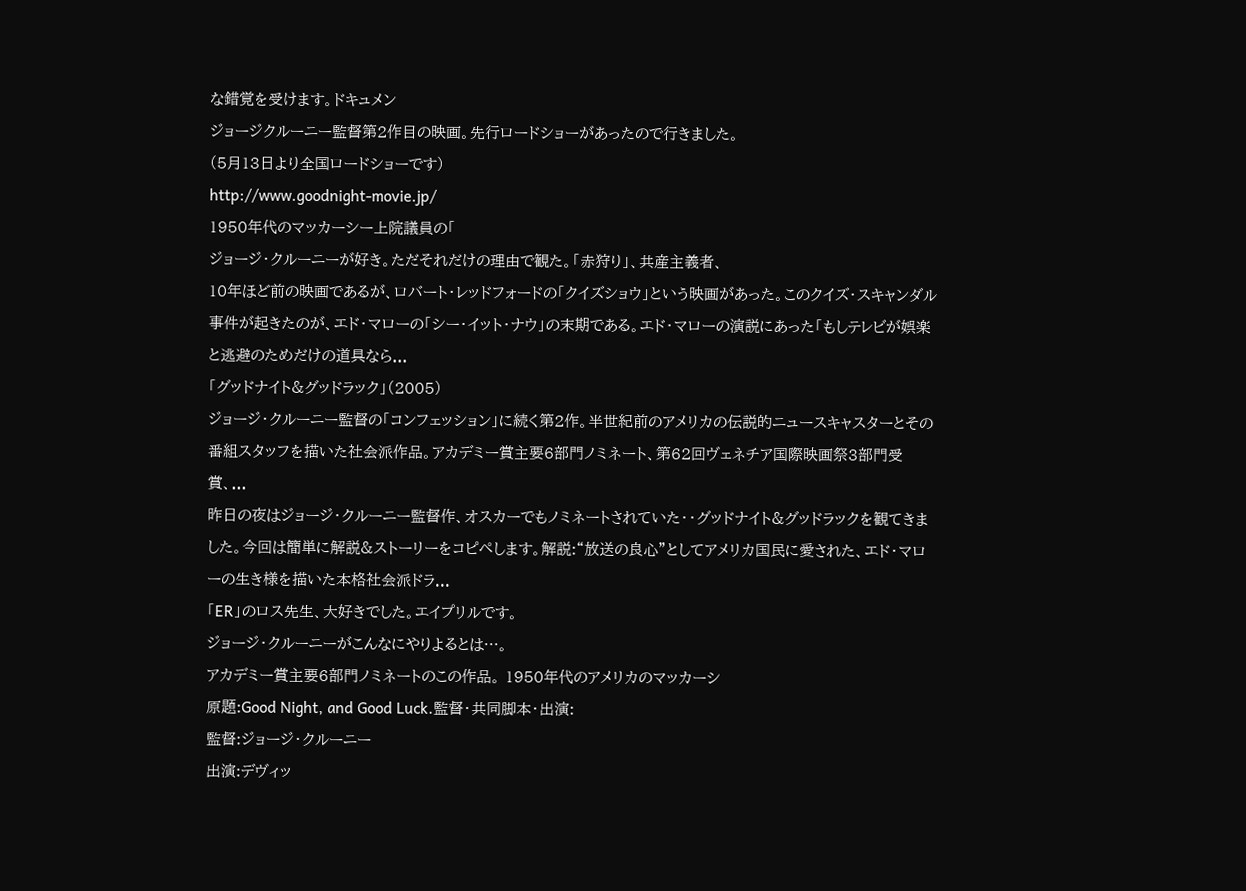な錯覚を受けます。ドキュメン
ジョージクルーニー監督第2作目の映画。先行ロードショーがあったので行きました。
(5月13日より全国ロードショーです)
http://www.goodnight-movie.jp/
1950年代のマッカーシー上院議員の「
ジョージ・クルーニーが好き。ただそれだけの理由で観た。「赤狩り」、共産主義者、
10年ほど前の映画であるが、ロバート・レッドフォードの「クイズショウ」という映画があった。このクイズ・スキャンダル事件が起きたのが、エド・マローの「シー・イット・ナウ」の末期である。エド・マローの演説にあった「もしテレビが娯楽と逃避のためだけの道具なら...
「グッドナイト&グッドラック」(2005)
ジョージ・クルーニー監督の「コンフェッション」に続く第2作。半世紀前のアメリカの伝説的ニュースキャスターとその番組スタッフを描いた社会派作品。アカデミー賞主要6部門ノミネート、第62回ヴェネチア国際映画祭3部門受賞、...
昨日の夜はジョージ・クルーニー監督作、オスカーでもノミネートされていた・・グッドナイト&グッドラックを観てきました。今回は簡単に解説&ストーリーをコピペします。解説:“放送の良心”としてアメリカ国民に愛された、エド・マローの生き様を描いた本格社会派ドラ...
「ER」のロス先生、大好きでした。エイプリルです。
ジョージ・クルーニーがこんなにやりよるとは…。
アカデミー賞主要6部門ノミネートのこの作品。 1950年代のアメリカのマッカーシ
原題:Good Night, and Good Luck.監督・共同脚本・出演:
監督:ジョージ・クルーニー
出演:デヴィッ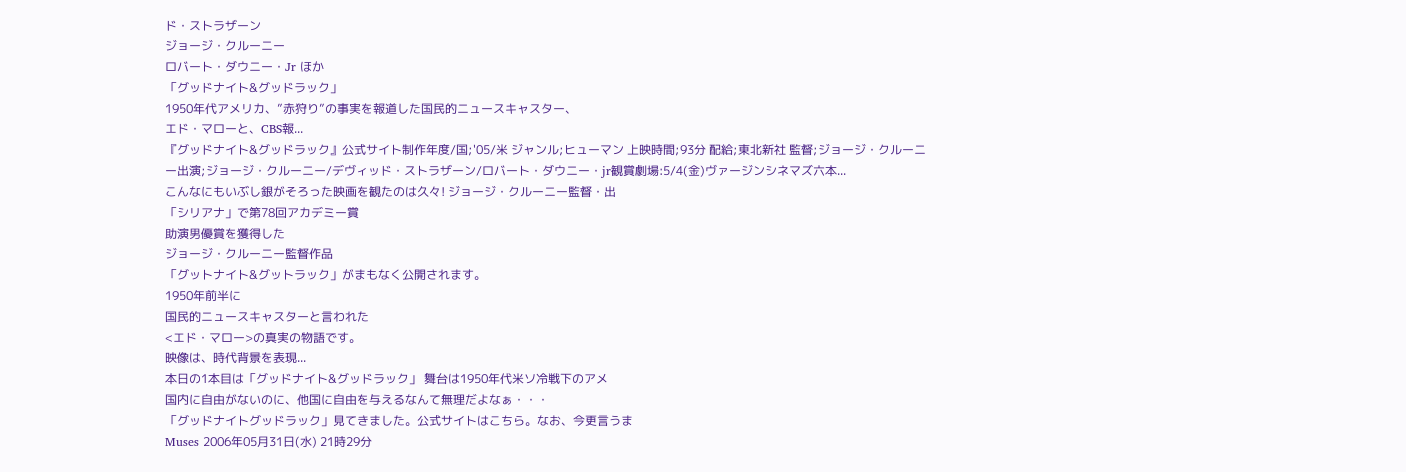ド・ストラザーン
ジョージ・クルーニー
ロバート・ダウニー・Jr ほか
「グッドナイト&グッドラック」
1950年代アメリカ、”赤狩り”の事実を報道した国民的ニュースキャスター、
エド・マローと、CBS報...
『グッドナイト&グッドラック』公式サイト制作年度/国;'05/米 ジャンル;ヒューマン 上映時間;93分 配給;東北新社 監督;ジョージ・クルーニー出演;ジョージ・クルーニー/デヴィッド・ストラザーン/ロバート・ダウニー・jr観賞劇場:5/4(金)ヴァージンシネマズ六本...
こんなにもいぶし銀がそろった映画を観たのは久々! ジョージ・クルーニー監督・出
「シリアナ」で第78回アカデミー賞
助演男優賞を獲得した
ジョージ・クルーニー監督作品
「グットナイト&グットラック」がまもなく公開されます。
1950年前半に
国民的ニュースキャスターと言われた
<エド・マロー>の真実の物語です。
映像は、時代背景を表現...
本日の1本目は「グッドナイト&グッドラック」 舞台は1950年代米ソ冷戦下のアメ
国内に自由がないのに、他国に自由を与えるなんて無理だよなぁ・・・
「グッドナイトグッドラック」見てきました。公式サイトはこちら。なお、今更言うま
Muses 2006年05月31日(水) 21時29分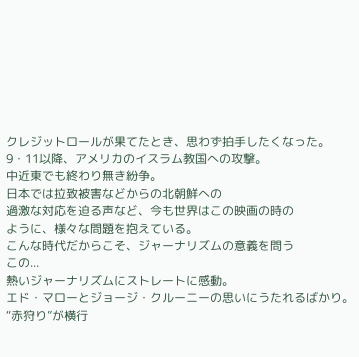クレジットロールが果てたとき、思わず拍手したくなった。
9・11以降、アメリカのイスラム教国への攻撃。
中近東でも終わり無き紛争。
日本では拉致被害などからの北朝鮮への
過激な対応を迫る声など、今も世界はこの映画の時の
ように、様々な問題を抱えている。
こんな時代だからこそ、ジャーナリズムの意義を問う
この...
熱いジャーナリズムにストレートに感動。
エド・マローとジョージ・クルーニーの思いにうたれるばかり。
“赤狩り”が横行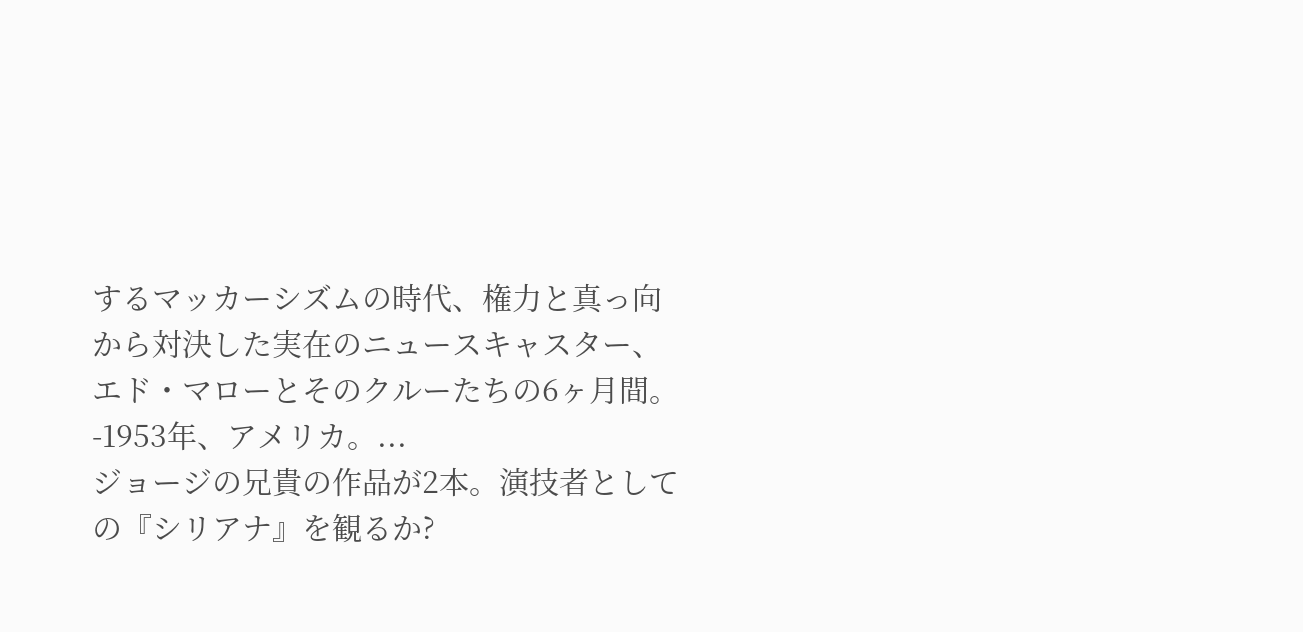するマッカーシズムの時代、権力と真っ向から対決した実在のニュースキャスター、エド・マローとそのクルーたちの6ヶ月間。-1953年、アメリカ。...
ジョージの兄貴の作品が2本。演技者としての『シリアナ』を観るか?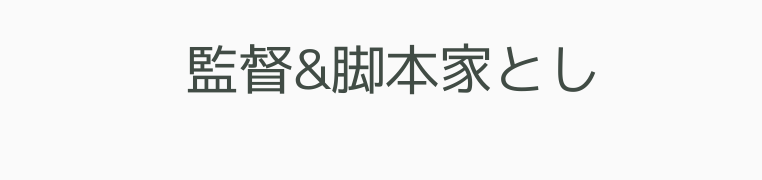監督&脚本家とし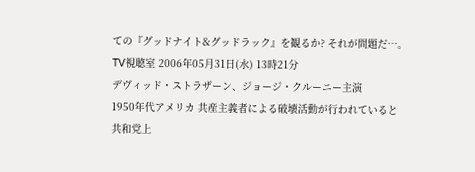ての『グッドナイト&グッドラック』を観るか? それが問題だ…。
TV視聴室 2006年05月31日(水) 13時21分
デヴィッド・ストラザーン、ジョージ・クルーニー主演
1950年代アメリカ 共産主義者による破壊活動が行われていると
共和党上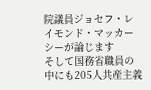院議員ジョセフ・レイモンド・マッカーシーが論じます
そして国務省職員の中にも205人共産主義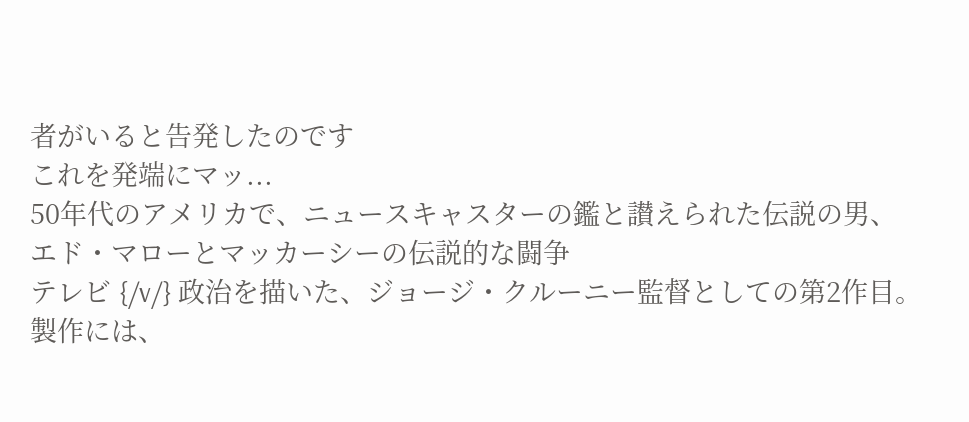者がいると告発したのです
これを発端にマッ...
50年代のアメリカで、ニュースキャスターの鑑と讃えられた伝説の男、
エド・マローとマッカーシーの伝説的な闘争
テレビ {/v/} 政治を描いた、ジョージ・クルーニー監督としての第2作目。
製作には、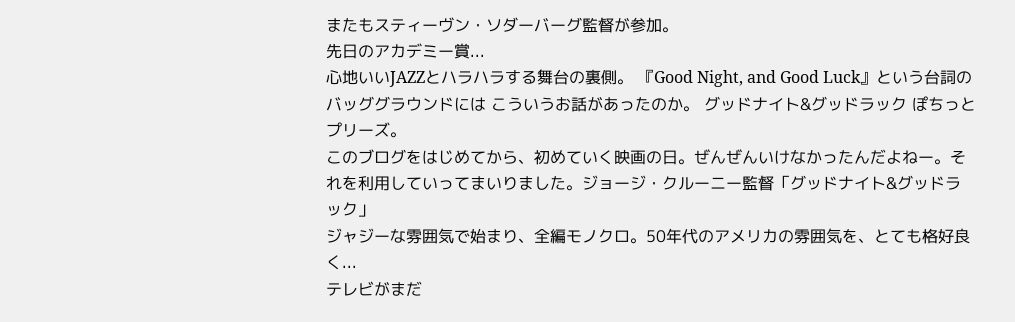またもスティーヴン・ソダーバーグ監督が参加。
先日のアカデミー賞...
心地いいJAZZとハラハラする舞台の裏側。 『Good Night, and Good Luck』という台詞のバッググラウンドには こういうお話があったのか。 グッドナイト&グッドラック ぽちっとプリーズ。
このブログをはじめてから、初めていく映画の日。ぜんぜんいけなかったんだよねー。それを利用していってまいりました。ジョージ・クルーニー監督「グッドナイト&グッドラック」
ジャジーな雰囲気で始まり、全編モノクロ。50年代のアメリカの雰囲気を、とても格好良く...
テレビがまだ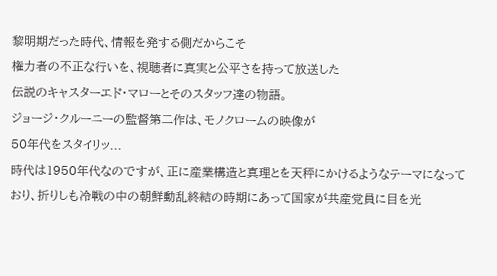黎明期だった時代、情報を発する側だからこそ
権力者の不正な行いを、視聴者に真実と公平さを持って放送した
伝説のキャスターエド・マローとそのスタッフ達の物語。
ジョージ・クルーニーの監督第二作は、モノクロームの映像が
50年代をスタイリッ...
時代は1950年代なのですが、正に産業構造と真理とを天秤にかけるようなテーマになっており、折りしも冷戦の中の朝鮮動乱終結の時期にあって国家が共産党員に目を光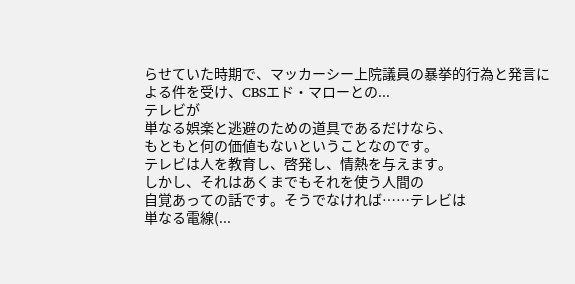らせていた時期で、マッカーシー上院議員の暴挙的行為と発言による件を受け、CBSエド・マローとの...
テレビが
単なる娯楽と逃避のための道具であるだけなら、
もともと何の価値もないということなのです。
テレビは人を教育し、啓発し、情熱を与えます。
しかし、それはあくまでもそれを使う人間の
自覚あっての話です。そうでなければ……テレビは
単なる電線(...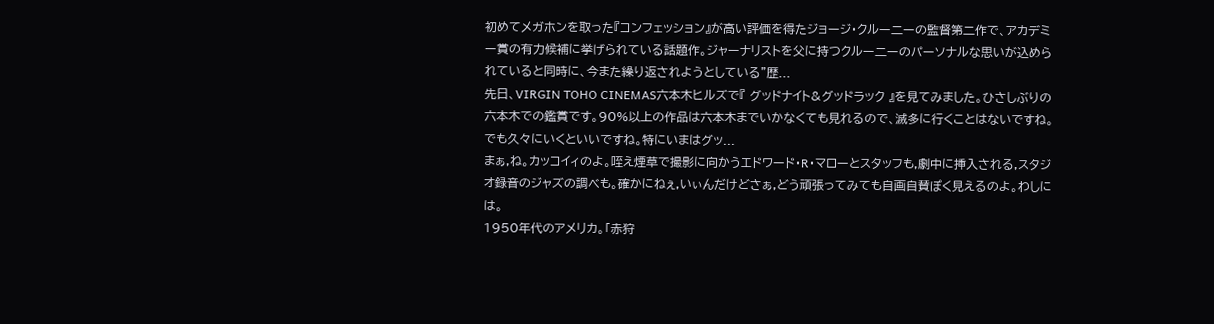初めてメガホンを取った『コンフェッション』が高い評価を得たジョージ・クルー二ーの監督第二作で、アカデミー賞の有力候補に挙げられている話題作。ジャーナリストを父に持つクルー二ーのパーソナルな思いが込められていると同時に、今また繰り返されようとしている”歴...
先日、VIRGIN TOHO CINEMAS六本木ヒルズで『 グッドナイト&グッドラック 』を見てみました。ひさしぶりの六本木での鑑賞です。90%以上の作品は六本木までいかなくても見れるので、滅多に行くことはないですね。でも久々にいくといいですね。特にいまはグッ...
まぁ,ね。カッコイィのよ。咥え煙草で撮影に向かうエドワード・R・マローとスタッフも,劇中に挿入される,スタジオ録音のジャズの調べも。確かにねぇ,いぃんだけどさぁ,どう頑張ってみても自画自賛ぽく見えるのよ。わしには。
1950年代のアメリカ。「赤狩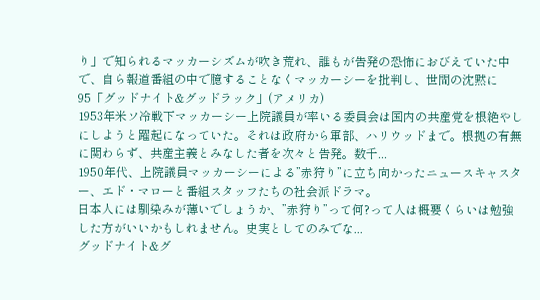り」で知られるマッカーシズムが吹き荒れ、誰もが告発の恐怖におびえていた中で、自ら報道番組の中で臆することなくマッカーシーを批判し、世間の沈黙に
95「グッドナイト&グッドラック」(アメリカ)
1953年米ソ冷戦下マッカーシー上院議員が率いる委員会は国内の共産党を根絶やしにしようと躍起になっていた。それは政府から軍部、ハリウッドまで。根拠の有無に関わらず、共産主義とみなした者を次々と告発。数千...
1950年代、上院議員マッカーシーによる”赤狩り”に立ち向かったニュースキャスター、エド・マローと番組スタッフたちの社会派ドラマ。
日本人には馴染みが薄いでしょうか、”赤狩り”って何?って人は概要くらいは勉強した方がいいかもしれません。史実としてのみでな...
グッドナイト&グ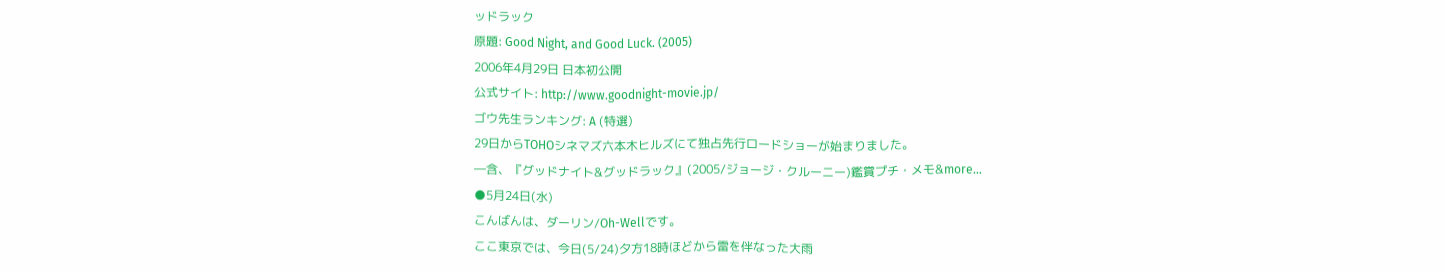ッドラック
原題: Good Night, and Good Luck. (2005)
2006年4月29日 日本初公開
公式サイト: http://www.goodnight-movie.jp/
ゴウ先生ランキング: A (特選)
29日からTOHOシネマズ六本木ヒルズにて独占先行ロードショーが始まりました。
―含、『グッドナイト&グッドラック』(2005/ジョージ・クルーニー)鑑賞プチ・メモ&more...
●5月24日(水)
こんばんは、ダーリン/Oh-Wellです。
ここ東京では、今日(5/24)夕方18時ほどから雷を伴なった大雨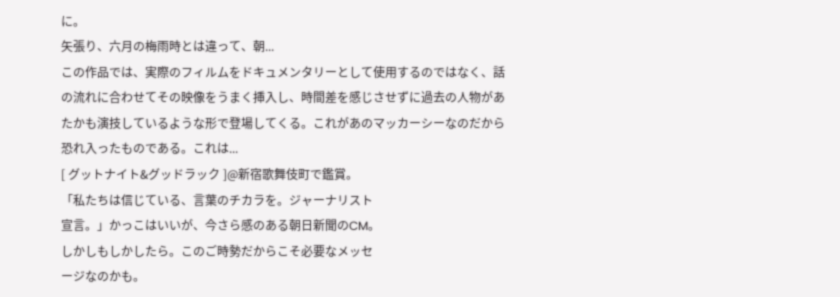に。
矢張り、六月の梅雨時とは違って、朝...
この作品では、実際のフィルムをドキュメンタリーとして使用するのではなく、話の流れに合わせてその映像をうまく挿入し、時間差を感じさせずに過去の人物があたかも演技しているような形で登場してくる。これがあのマッカーシーなのだから恐れ入ったものである。これは...
[ グットナイト&グッドラック ]@新宿歌舞伎町で鑑賞。
「私たちは信じている、言葉のチカラを。ジャーナリスト
宣言。」かっこはいいが、今さら感のある朝日新聞のCM。
しかしもしかしたら。このご時勢だからこそ必要なメッセ
ージなのかも。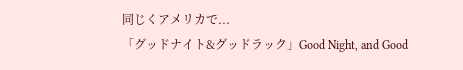同じくアメリカで...
「グッドナイト&グッドラック」Good Night, and Good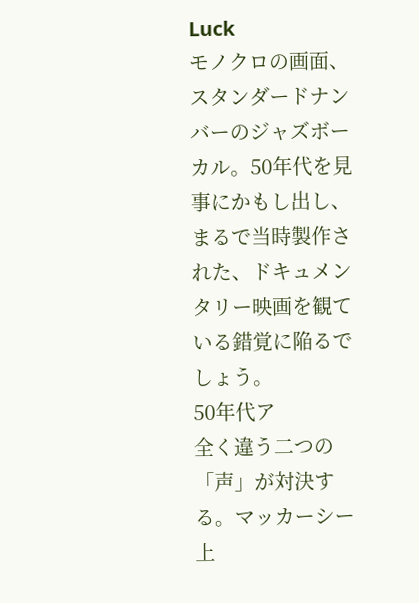Luck
モノクロの画面、スタンダードナンバーのジャズボーカル。50年代を見事にかもし出し、まるで当時製作された、ドキュメンタリー映画を観ている錯覚に陥るでしょう。
50年代ア
全く違う二つの「声」が対決する。マッカーシー上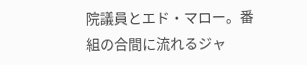院議員とエド・マロー。番組の合間に流れるジャ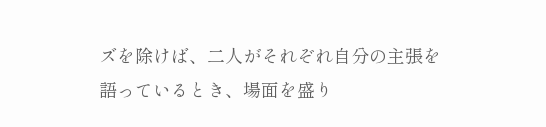ズを除けば、二人がそれぞれ自分の主張を語っているとき、場面を盛り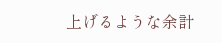上げるような余計